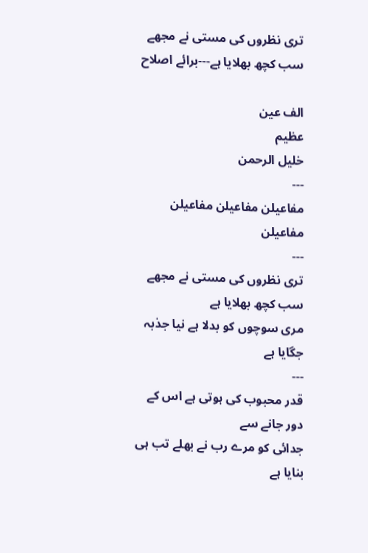تری نظروں کی مستی نے مجھے سب کچھ بھلایا ہے---برائے اصلاح

الف عین
عظیم
خلیل الرحمن
---
مفاعیلن مفاعیلن مفاعیلن مفاعیلن
---
تری نظروں کی مستی نے مجھے سب کچھ بھلایا ہے
مری سوچوں کو بدلا ہے نیا جذبہ جگایا ہے
---
قدر محبوب کی ہوتی ہے اس کے دور جانے سے
جدائی کو مرے رب نے بھلے تب ہی بنایا ہے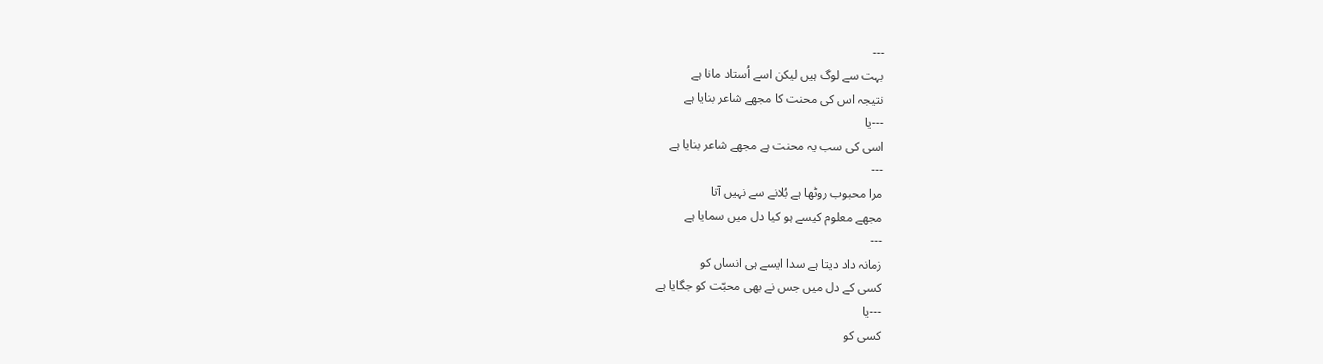---
بہت سے لوگ ہیں لیکن اسے اُستاد مانا ہے
نتیجہ اس کی محنت کا مجھے شاعر بنایا ہے
---یا
اسی کی سب یہ محنت ہے مجھے شاعر بنایا ہے
---
مرا محبوب روٹھا ہے بُلانے سے نہیں آتا
مجھے معلوم کیسے ہو کیا دل میں سمایا ہے
---
زمانہ داد دیتا ہے سدا ایسے ہی انساں کو
کسی کے دل میں جس نے بھی محبّت کو جگایا ہے
---یا
کسی کو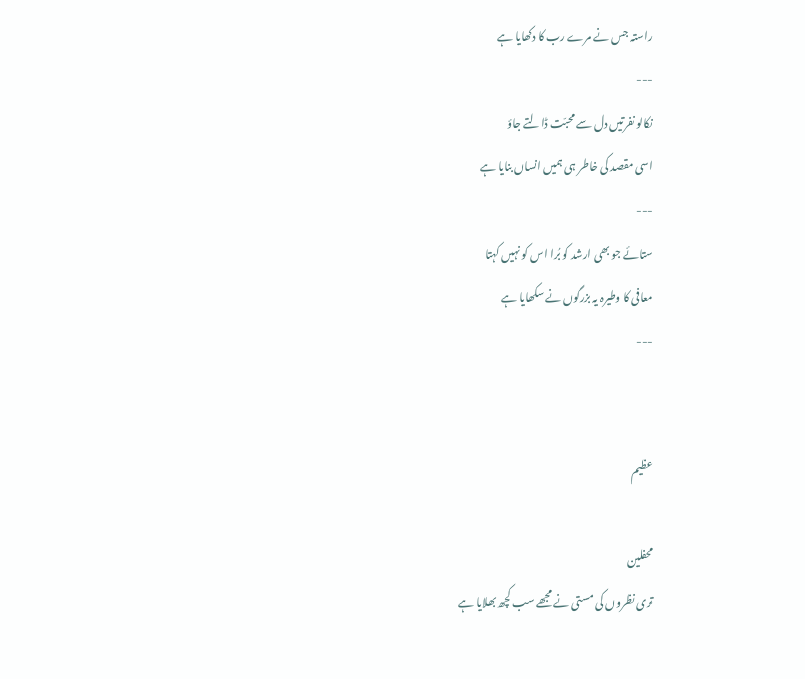راستہ جس نے مرے رب کا دکھایا ہے
---
نکالو نفرتیں دل سے محبّت ڈالتے جاؤ
اسی مقصد کی خاطر ہی ہمیں انساں بنایا ہے
---
ستائے جو بھی ارشد کو بُرا اس کو نہیں کہتا
معافی کا وطیرہ یہ بزرگوں نے سکھایا ہے
---


عظیم

محفلین
تری نظروں کی مستی نے مجھے سب کچھ بھلایا ہے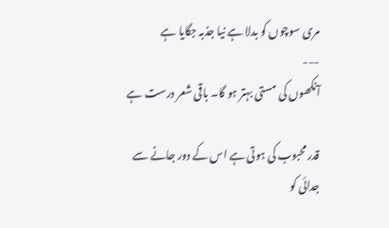مری سوچوں کو بدلا ہے نیا جذبہ جگایا ہے
---
آنکھوں کی مستی بہتر ہو گا۔ باقی شعر درست ہے

قدر محبوب کی ہوتی ہے اس کے دور جانے سے
جدائی کو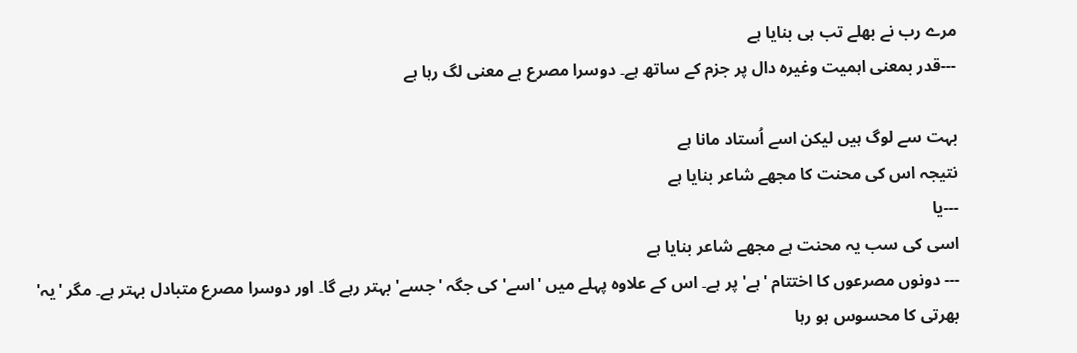مرے رب نے بھلے تب ہی بنایا ہے
---قدر بمعنی اہمیت وغیرہ دال پر جزم کے ساتھ ہے۔ دوسرا مصرع بے معنی لگ رہا ہے

بہت سے لوگ ہیں لیکن اسے اُستاد مانا ہے
نتیجہ اس کی محنت کا مجھے شاعر بنایا ہے
---یا
اسی کی سب یہ محنت ہے مجھے شاعر بنایا ہے
--- دونوں مصرعوں کا اختتام 'ہے' پر ہے۔ اس کے علاوہ پہلے میں 'اسے' کی جگہ 'جسے' بہتر رہے گا۔ اور دوسرا مصرع متبادل بہتر ہے۔ مگر 'یہ' بھرتی کا محسوس ہو رہا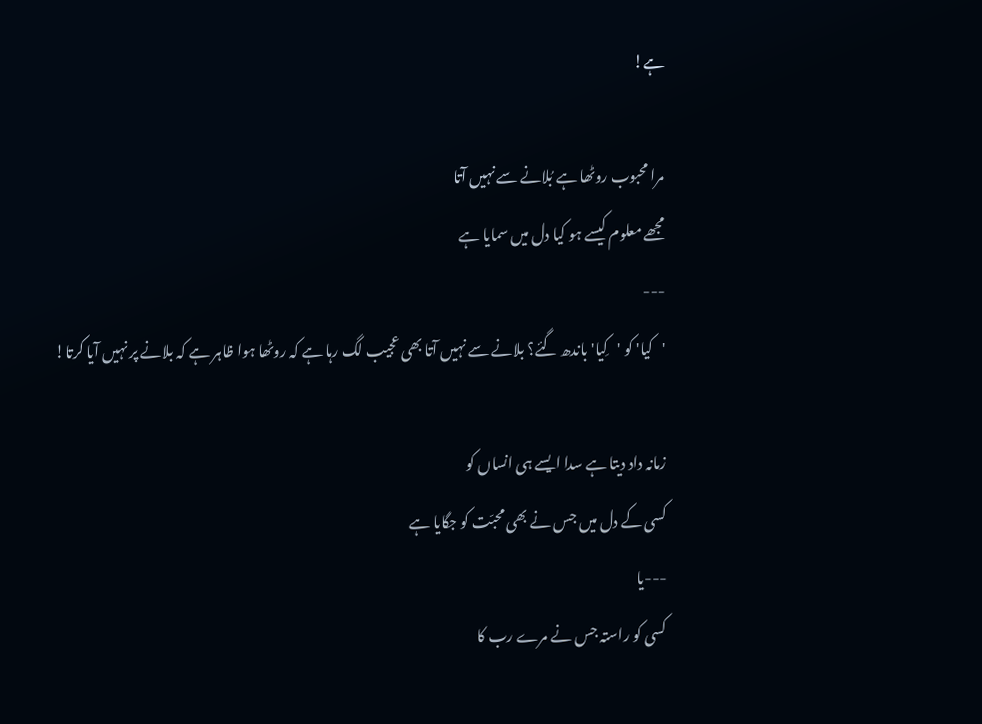ہے!

مرا محبوب روٹھا ہے بُلانے سے نہیں آتا
مجھے معلوم کیسے ہو کیا دل میں سمایا ہے
---
'کیا' کو 'کِیا' باندھ گئے؟ بلانے سے نہیں آتا بھی عجیب لگ رہا ہے کہ روٹھا ہوا ظاہر ہے کہ بلانے پر نہیں آیا کرتا!

زمانہ داد دیتا ہے سدا ایسے ہی انساں کو
کسی کے دل میں جس نے بھی محبّت کو جگایا ہے
---یا
کسی کو راستہ جس نے مرے رب کا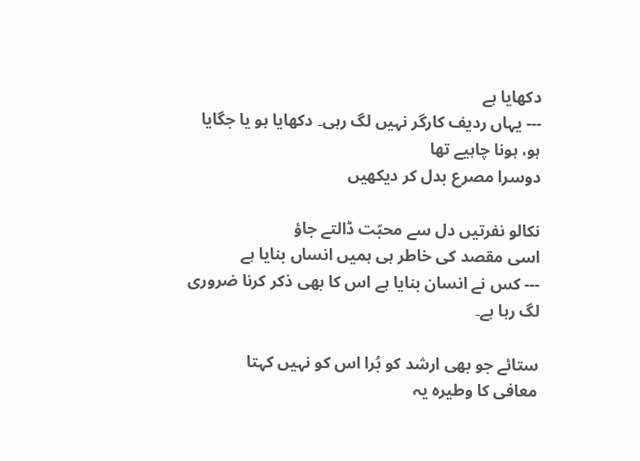دکھایا ہے
--- یہاں ردیف کارگر نہیں لگ رہی۔ دکھایا ہو یا جگایا ہو، ہونا چاہیے تھا
دوسرا مصرع بدل کر دیکھیں

نکالو نفرتیں دل سے محبّت ڈالتے جاؤ
اسی مقصد کی خاطر ہی ہمیں انساں بنایا ہے
--- کس نے انسان بنایا ہے اس کا بھی ذکر کرنا ضروری لگ رہا ہے۔

ستائے جو بھی ارشد کو بُرا اس کو نہیں کہتا
معافی کا وطیرہ یہ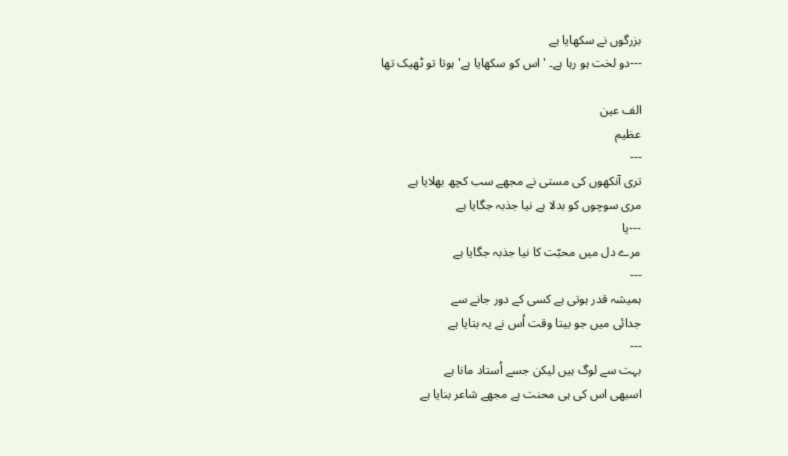بزرگوں نے سکھایا ہے
---دو لخت ہو رہا ہے۔ 'اس کو سکھایا ہے' ہوتا تو ٹھیک تھا

الف عین
عظیم
---
تری آنکھوں کی مستی نے مجھے سب کچھ بھلایا ہے
مری سوچوں کو بدلا ہے نیا جذبہ جگایا ہے
---یا
مرے دل میں محبّت کا نیا جذبہ جگایا ہے
---
ہمیشہ قدر ہوتی ہے کسی کے دور جانے سے
جدائی میں جو بیتا وقت اُس نے یہ بتایا ہے
---
بہت سے لوگ ہیں لیکن جسے اُستاد مانا ہے
اسبھی اس کی ہی محنت ہے مجھے شاعر بنایا ہے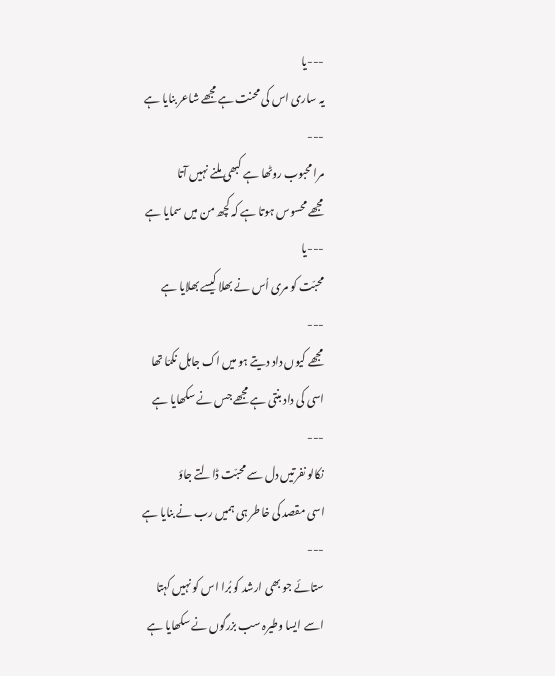---یا
یہ ساری اس کی محنت ہے مجھے شاعر بنایا ہے
---
مرا محبوب روٹھا ہے کبھی ملنے نہیں آتا
مجھے محسوس ہوتا ہے کہ کچھ من میں سمایا ہے
---یا
محبّت کو مری اُس نے بھلا کیسے بھلایا ہے
---
مجھے کیوں داد دیتے ہو میں اک جاہل نکمّا تھا
اسی کی داد بنتی ہے مجھے جس نے سکھایا ہے
---
نکالو نفرتیں دل سے محبّت ڈالتے جاؤ
اسی مقصد کی خاطر ہی ہمیں رب نے بنایا ہے
---
ستائے جو بھی ارشد کو بُرا اس کو نہیں کہتا
اسے ایسا وطیرہ سب بزرگوں نے سکھایا ہے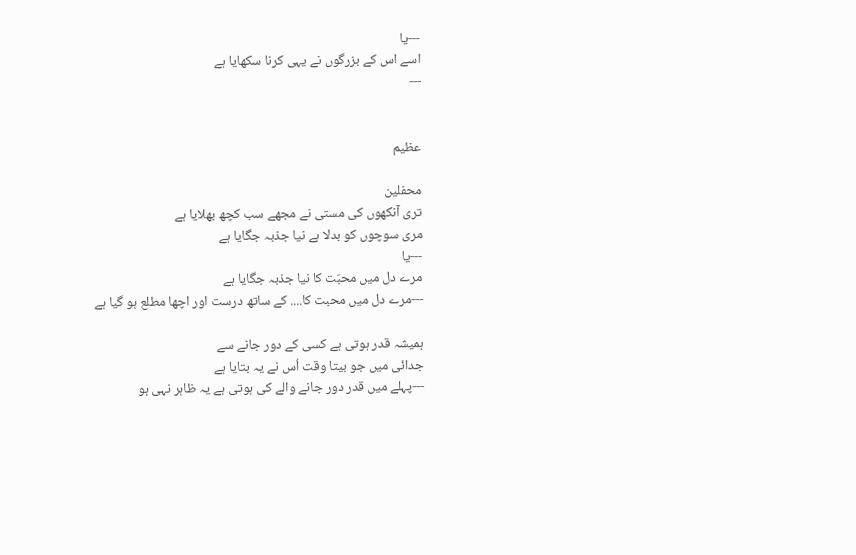---یا
اسے اس کے بزرگوں نے یہی کرنا سکھایا ہے
---


عظیم

محفلین
تری آنکھوں کی مستی نے مجھے سب کچھ بھلایا ہے
مری سوچوں کو بدلا ہے نیا جذبہ جگایا ہے
---یا
مرے دل میں محبّت کا نیا جذبہ جگایا ہے
---مرے دل میں محبت کا.... کے ساتھ درست اور اچھا مطلع ہو گیا ہے

ہمیشہ قدر ہوتی ہے کسی کے دور جانے سے
جدائی میں جو بیتا وقت اُس نے یہ بتایا ہے
---پہلے میں قدر دور جانے والے کی ہوتی ہے یہ ظاہر نہی ہو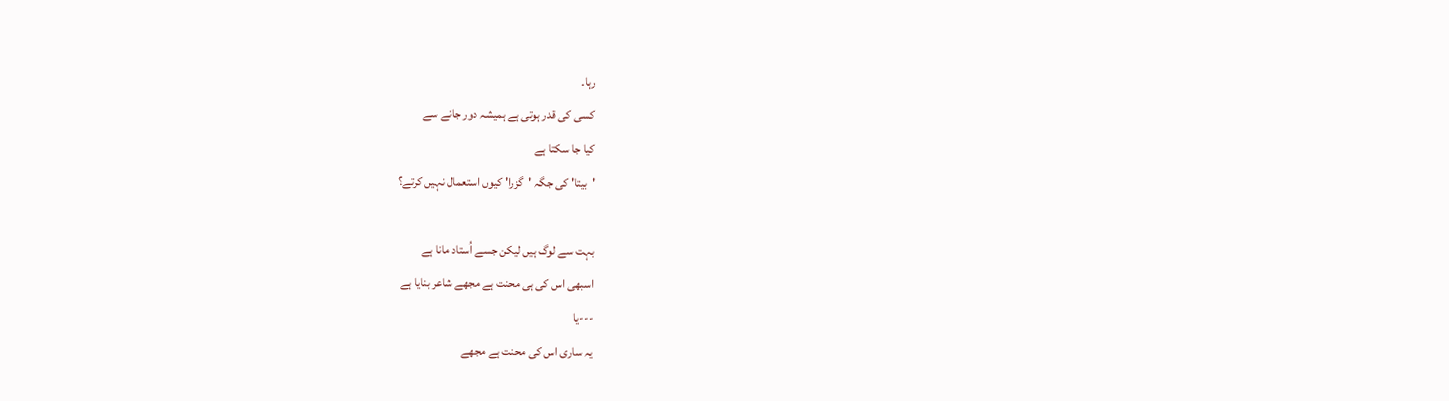رہا۔
کسی کی قدر ہوتی ہے ہمیشہ دور جانے سے
کیا جا سکتا ہے
'بیتا' کی جگہ 'گزرا' کیوں استعمال نہیں کرتے؟

بہت سے لوگ ہیں لیکن جسے اُستاد مانا ہے
اسبھی اس کی ہی محنت ہے مجھے شاعر بنایا ہے
---یا
یہ ساری اس کی محنت ہے مجھے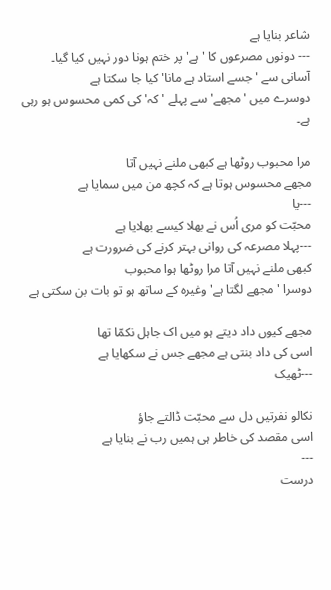شاعر بنایا ہے
--- دونوں مصرعوں کا 'ہے' پر ختم ہونا دور نہیں کیا گیا۔
آسانی سے 'جسے استاد ہے مانا' کیا جا سکتا ہے
دوسرے میں 'مجھے' سے پہلے 'کہ' کی کمی محسوس ہو رہی ہے۔

مرا محبوب روٹھا ہے کبھی ملنے نہیں آتا
مجھے محسوس ہوتا ہے کہ کچھ من میں سمایا ہے
---یا
محبّت کو مری اُس نے بھلا کیسے بھلایا ہے
---پہلا مصرعہ کی روانی بہتر کرنے کی ضرورت ہے
کبھی ملنے نہیں آتا مرا روٹھا ہوا محبوب
دوسرا 'مجھے لگتا ہے' وغیرہ کے ساتھ ہو تو بات بن سکتی ہے

مجھے کیوں داد دیتے ہو میں اک جاہل نکمّا تھا
اسی کی داد بنتی ہے مجھے جس نے سکھایا ہے
---ٹھیک

نکالو نفرتیں دل سے محبّت ڈالتے جاؤ
اسی مقصد کی خاطر ہی ہمیں رب نے بنایا ہے
---
درست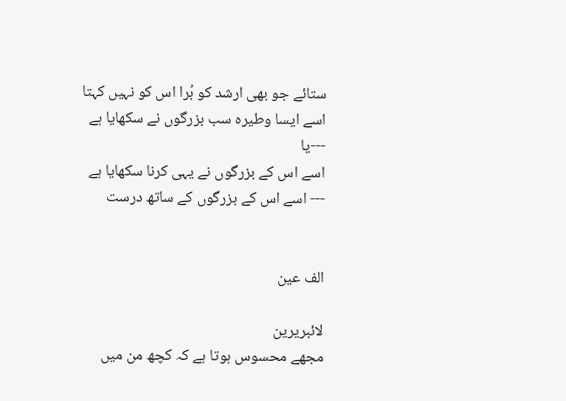ستائے جو بھی ارشد کو بُرا اس کو نہیں کہتا
اسے ایسا وطیرہ سب بزرگوں نے سکھایا ہے
---یا
اسے اس کے بزرگوں نے یہی کرنا سکھایا ہے
--- اسے اس کے بزرگوں کے ساتھ درست


الف عین

لائبریرین
مجھے محسوس ہوتا ہے کہ کچھ من میں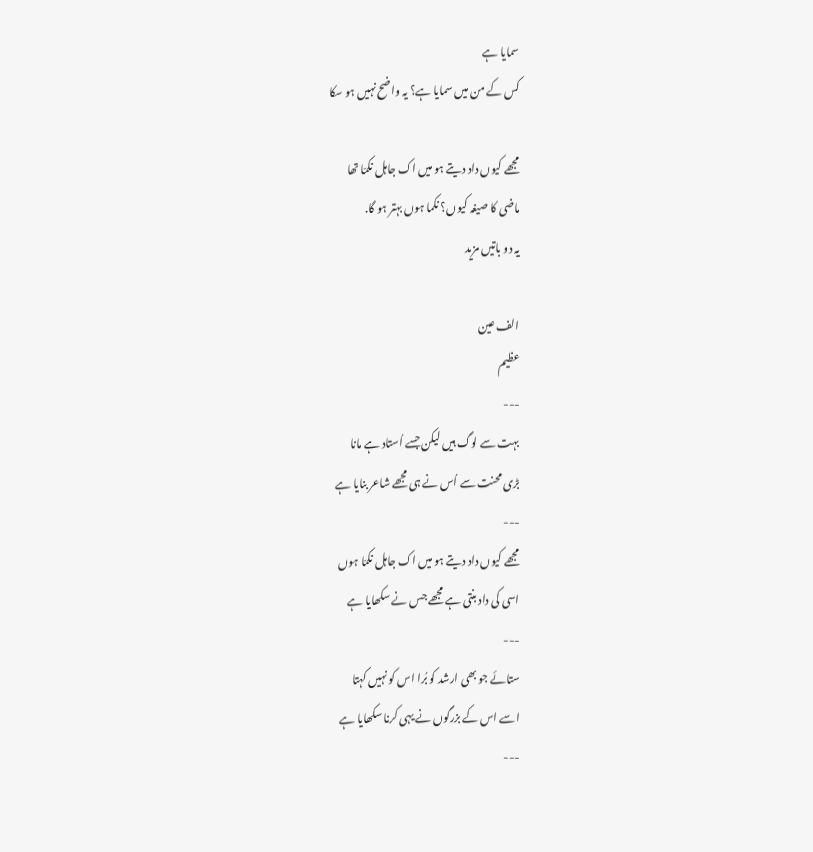سمایا ہے
کس کے من میں سمایا ہے؟ یہ واضح نہیں ہو سکا

مجھے کیوں داد دیتے ہو میں اک جاہل نکمّا تھا
ماضی کا صیغہ کیوں؟ نکما ہوں بہتر ہو گا.
یہ دو باتیں مزید

الف عین
عظیم
---
بہت سے لوگ ہیں لیکن جسے اُستاد ہے مانا
بڑی محنت سے اُس نے ہی مجھے شاعر بنایا ہے
---
مجھے کیوں داد دیتے ہو میں اک جاہل نکمّا ہوں
اسی کی داد بنتی ہے مجھے جس نے سکھایا ہے
---
ستائے جو بھی ارشد کو بُرا اس کو نہیں کہتا
اسے اس کے بزرگوں نے یہی کرنا سکھایا ہے
---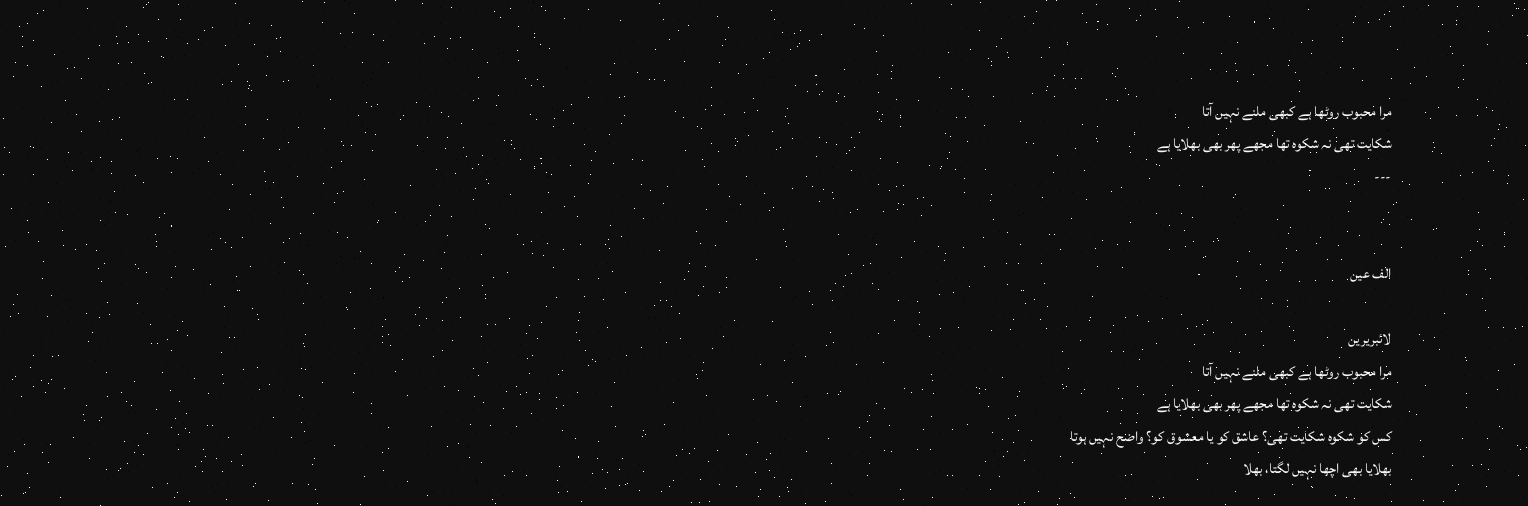مرا محبوب روٹھا ہے کبھی ملنے نہیں آتا
شکایت تھی نہ شکوہ تھا مجھے پھر بھی بھلایا ہے
---


الف عین

لائبریرین
مرا محبوب روٹھا ہے کبھی ملنے نہیں آتا
شکایت تھی نہ شکوہ تھا مجھے پھر بھی بھلایا ہے
کس کو شکوہ شکایت تھی؟ عاشق کو یا معشوق کو؟ واضح نہیں ہوتا
بھلایا بھی اچھا نہیں لگتا، بھلا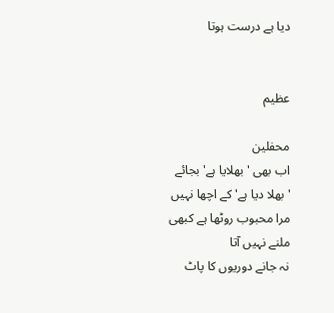دیا ہے درست ہوتا


عظیم

محفلین
اب بھی 'بھلایا ہے' بجائے 'بھلا دیا ہے' کے اچھا نہیں
مرا محبوب روٹھا ہے کبھی ملنے نہیں آتا
نہ جانے دوریوں کا پاٹ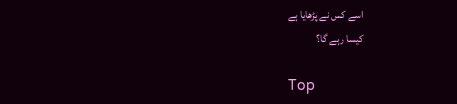اسے کس نے پڑھایا ہے
کیسا رہے گا؟

Top